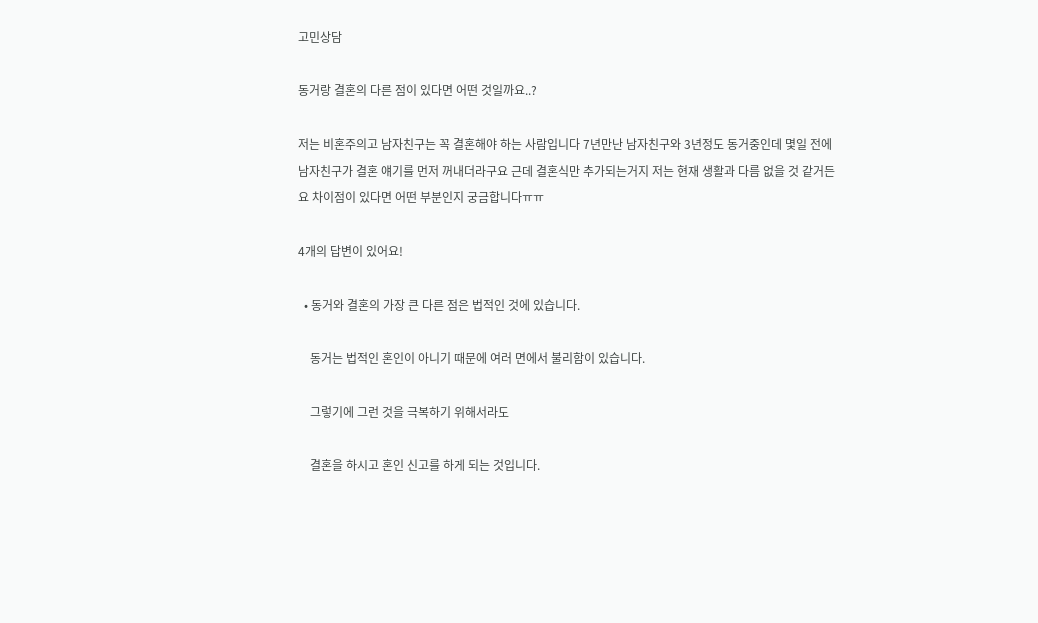고민상담

동거랑 결혼의 다른 점이 있다면 어떤 것일까요..?

저는 비혼주의고 남자친구는 꼭 결혼해야 하는 사람입니다 7년만난 남자친구와 3년정도 동거중인데 몇일 전에 남자친구가 결혼 얘기를 먼저 꺼내더라구요 근데 결혼식만 추가되는거지 저는 현재 생활과 다름 없을 것 같거든요 차이점이 있다면 어떤 부분인지 궁금합니다ㅠㅠ

4개의 답변이 있어요!

  • 동거와 결혼의 가장 큰 다른 점은 법적인 것에 있습니다.

    동거는 법적인 혼인이 아니기 때문에 여러 면에서 불리함이 있습니다.

    그렇기에 그런 것을 극복하기 위해서라도

    결혼을 하시고 혼인 신고를 하게 되는 것입니다.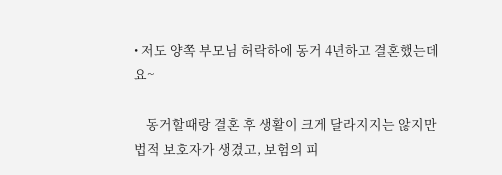• 저도 양쪽 부모님 허락하에 동거 4년하고 결혼했는데요~

    동거할때랑 결혼 후 생활이 크게 달라지지는 않지만 법적 보호자가 생겼고, 보험의 피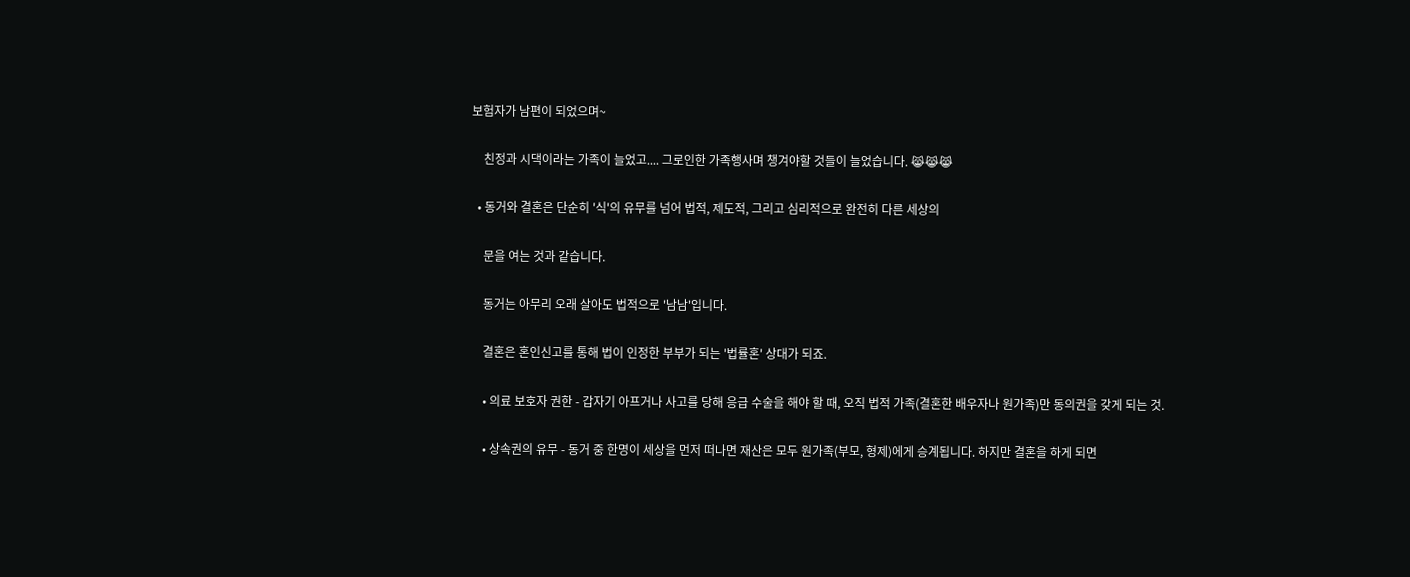보험자가 남편이 되었으며~

    친정과 시댁이라는 가족이 늘었고.... 그로인한 가족행사며 챙겨야할 것들이 늘었습니다. 😹😹😹

  • 동거와 결혼은 단순히 '식'의 유무를 넘어 법적, 제도적, 그리고 심리적으로 완전히 다른 세상의

    문을 여는 것과 같습니다.

    동거는 아무리 오래 살아도 법적으로 '남남'입니다.

    결혼은 혼인신고를 통해 법이 인정한 부부가 되는 '법률혼' 상대가 되죠.

    • 의료 보호자 권한 - 갑자기 아프거나 사고를 당해 응급 수술을 해야 할 때, 오직 법적 가족(결혼한 배우자나 원가족)만 동의권을 갖게 되는 것.

    • 상속권의 유무 - 동거 중 한명이 세상을 먼저 떠나면 재산은 모두 원가족(부모, 형제)에게 승계됩니다. 하지만 결혼을 하게 되면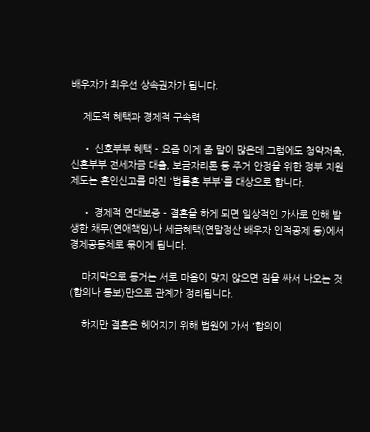배우자가 최우선 상속권자가 됩니다.

    제도적 혜택과 경제적 구속력

    • 신호부부 혜택 - 요즘 이게 좀 말이 많은데 그럼에도 청약저축, 신혼부부 전세자금 대출, 보금자리론 등 주거 안정을 위한 정부 지원제도는 혼인신고를 마친 '법률혼 부부'를 대상으로 합니다.

    • 경제적 연대보증 - 결혼을 하게 되면 일상적인 가사로 인해 발생한 채무(연애책임)나 세금혜택(연말정산 배우자 인적공제 등)에서 경제공동체로 묶이게 됩니다.

    마지막으로 동거는 서로 마음이 맞지 않으면 짐을 싸서 나오는 것(합의나 통보)만으로 관계가 정리됩니다.

    하지만 결혼은 헤어지기 위해 법원에 가서 '합의이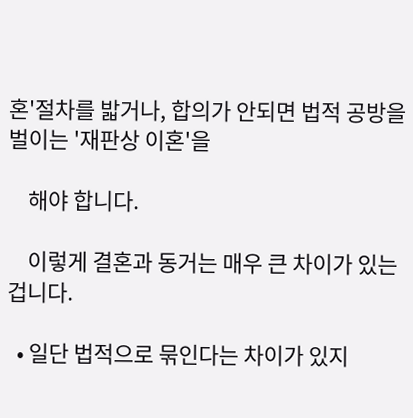혼'절차를 밟거나, 합의가 안되면 법적 공방을 벌이는 '재판상 이혼'을

    해야 합니다.

    이렇게 결혼과 동거는 매우 큰 차이가 있는 겁니다.

  • 일단 법적으로 묶인다는 차이가 있지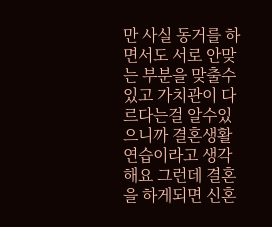만 사실 동거를 하면서도 서로 안맞는 부분을 맞출수 있고 가치관이 다르다는걸 알수있으니까 결혼생활 연습이라고 생각해요 그런데 결혼을 하게되면 신혼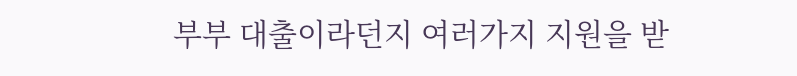부부 대출이라던지 여러가지 지원을 받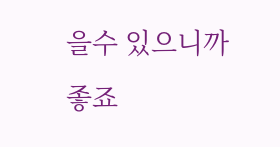을수 있으니까 좋죠